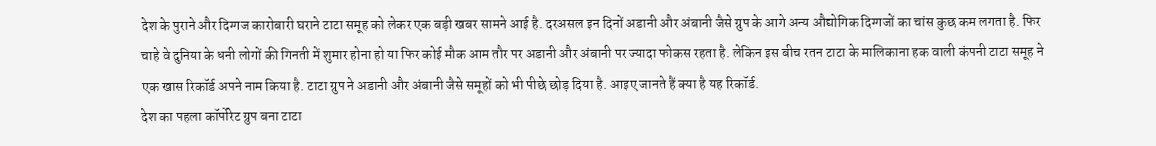देश के पुराने और दिग्गज कारोबारी घराने टाटा समूह को लेकर एक बड़ी खबर सामने आई है. दरअसल इन दिनों अडानी और अंबानी जैसे ग्रुप के आगे अन्य औद्योगिक दिग्गजों का चांस कुछ कम लगता है. फिर चाहे वे दुनिया के धनी लोगों की गिनती में शुमार होना हो या फिर कोई मौक आम तौर पर अडानी और अंबानी पर ज्यादा फोकस रहता है. लेकिन इस बीच रतन टाटा के मालिकाना हक वाली कंपनी टाटा समूह ने एक खास रिकॉर्ड अपने नाम किया है. टाटा ग्रुप ने अडानी और अंबानी जैसे समूहों को भी पीछे छोड़ दिया है. आइए जानते हैं क्या है यह रिकॉर्ड.
देश का पहला कॉर्पोरेट ग्रुप बना टाटा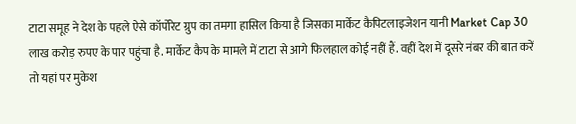टाटा समूह ने देश के पहले ऐसे कॉर्पोरेट ग्रुप का तमगा हासिल किया है जिसका मार्केट कैपिटलाइजेशन यानी Market Cap 30 लाख करोड़ रुपए के पार पहुंचा है. मार्केट कैप के मामले में टाटा से आगे फिलहाल कोई नहीं हैं. वहीं देश में दूसरे नंबर की बात करें तो यहां पर मुकेश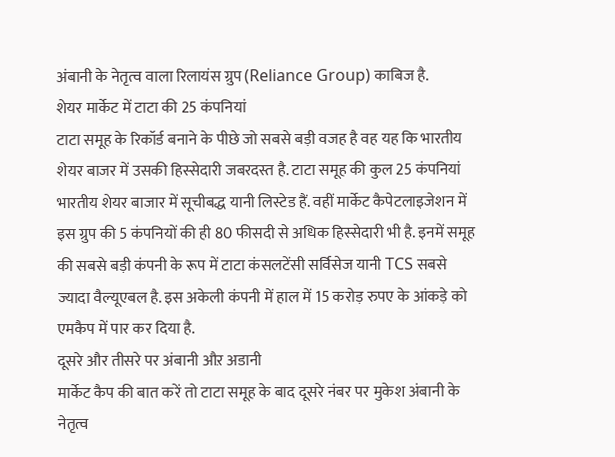अंबानी के नेतृत्व वाला रिलायंस ग्रुप (Reliance Group) काबिज है.
शेयर मार्केट में टाटा की 25 कंपनियां
टाटा समूह के रिकॉर्ड बनाने के पीछे जो सबसे बड़ी वजह है वह यह कि भारतीय शेयर बाजर में उसकी हिस्सेदारी जबरदस्त है. टाटा समूह की कुल 25 कंपनियां भारतीय शेयर बाजार में सूचीबद्ध यानी लिस्टेड हैं. वहीं मार्केट कैपेटलाइजेशन में इस ग्रुप की 5 कंपनियों की ही 80 फीसदी से अधिक हिस्सेदारी भी है. इनमें समूह की सबसे बड़ी कंपनी के रूप में टाटा कंसलटेंसी सर्विसेज यानी TCS सबसे ज्यादा वैल्यूएबल है. इस अकेली कंपनी में हाल में 15 करोड़ रुपए के आंकड़े को एमकैप में पार कर दिया है.
दूसरे और तीसरे पर अंबानी औऱ अडानी
मार्केट कैप की बात करें तो टाटा समूह के बाद दूसरे नंबर पर मुकेश अंबानी के नेतृत्व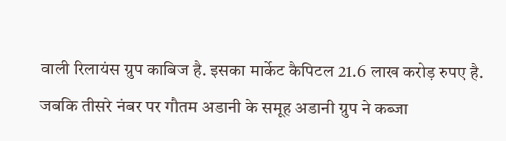वाली रिलायंस ग्रुप काबिज है. इसका मार्केट कैपिटल 21.6 लाख करोड़ रुपए है. जबकि तीसरे नंबर पर गौतम अडानी के समूह अडानी ग्रुप ने कब्जा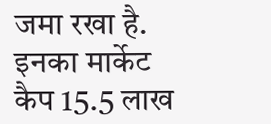जमा रखा है. इनका मार्केट कैप 15.5 लाख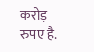करोड़ रुपए है.